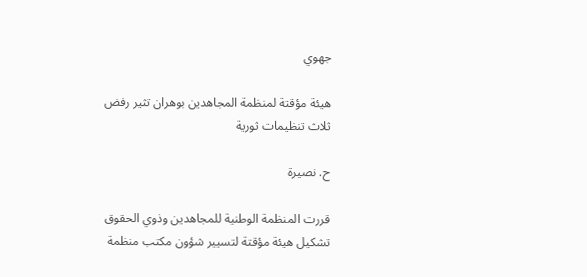جهوي

هيئة مؤقتة لمنظمة المجاهدين بوهران تثير رفض ثلاث تنظيمات ثورية

ح. نصيرة

قررت المنظمة الوطنية للمجاهدين وذوي الحقوق تشكيل هيئة مؤقتة لتسيير شؤون مكتب منظمة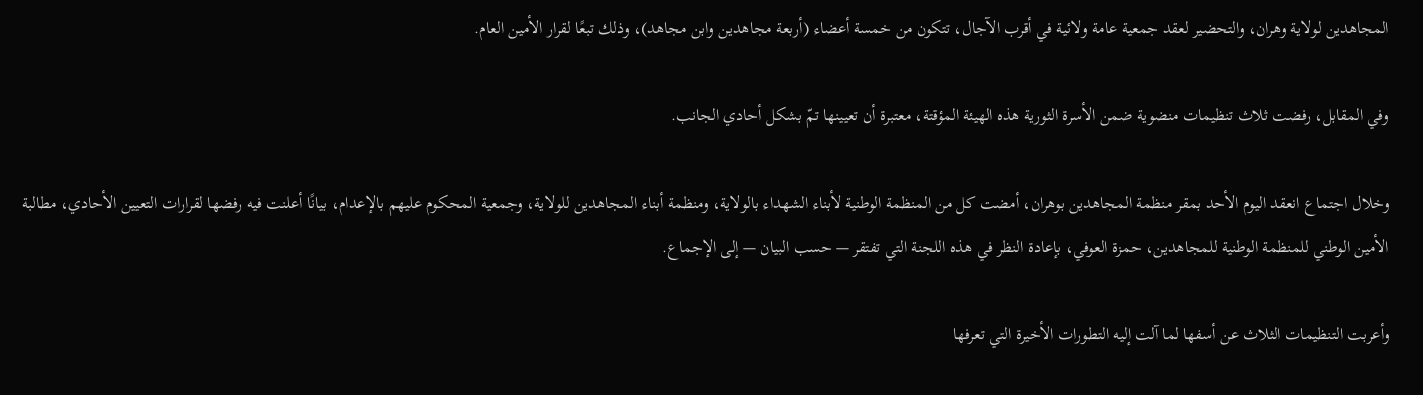المجاهدين لولاية وهران، والتحضير لعقد جمعية عامة ولائية في أقرب الآجال، تتكون من خمسة أعضاء (أربعة مجاهدين وابن مجاهد)، وذلك تبعًا لقرار الأمين العام.

وفي المقابل، رفضت ثلاث تنظيمات منضوية ضمن الأسرة الثورية هذه الهيئة المؤقتة، معتبرة أن تعيينها تمّ بشكل أحادي الجانب.

وخلال اجتماع انعقد اليوم الأحد بمقر منظمة المجاهدين بوهران، أمضت كل من المنظمة الوطنية لأبناء الشهداء بالولاية، ومنظمة أبناء المجاهدين للولاية، وجمعية المحكوم عليهم بالإعدام، بيانًا أعلنت فيه رفضها لقرارات التعيين الأحادي، مطالبة الأمين الوطني للمنظمة الوطنية للمجاهدين، حمزة العوفي، بإعادة النظر في هذه اللجنة التي تفتقر — حسب البيان — إلى الإجماع.

وأعربت التنظيمات الثلاث عن أسفها لما آلت إليه التطورات الأخيرة التي تعرفها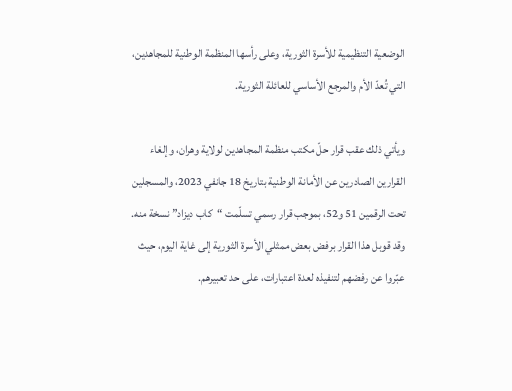الوضعية التنظيمية للأسرة الثورية، وعلى رأسها المنظمة الوطنية للمجاهدين، التي تُعدّ الأم والمرجع الأساسي للعائلة الثورية.

ويأتي ذلك عقب قرار حلّ مكتب منظمة المجاهدين لولاية وهران، وإلغاء القرارين الصادرين عن الأمانة الوطنية بتاريخ 18 جانفي 2023، والمسجلين تحت الرقمين 51 و52، بموجب قرار رسمي تسلّمت “كاب ديزاد” نسخة منه. وقد قوبل هذا القرار برفض بعض ممثلي الأسرة الثورية إلى غاية اليوم، حيث عبّروا عن رفضهم لتنفيذه لعدة اعتبارات، على حد تعبيرهم.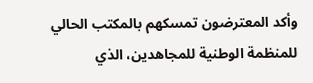وأكد المعترضون تمسكهم بالمكتب الحالي للمنظمة الوطنية للمجاهدين، الذي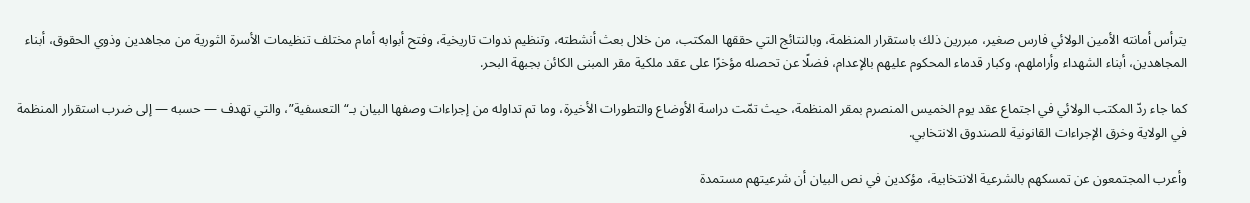يترأس أمانته الأمين الولائي فارس صغير، مبررين ذلك باستقرار المنظمة، وبالنتائج التي حققها المكتب، من خلال بعث أنشطته، وتنظيم ندوات تاريخية، وفتح أبوابه أمام مختلف تنظيمات الأسرة الثورية من مجاهدين وذوي الحقوق، أبناء المجاهدين، أبناء الشهداء وأراملهم، وكبار قدماء المحكوم عليهم بالإعدام، فضلًا عن تحصله مؤخرًا على عقد ملكية مقر المبنى الكائن بجبهة البحر.

كما جاء ردّ المكتب الولائي في اجتماع عقد يوم الخميس المنصرم بمقر المنظمة، حيث تمّت دراسة الأوضاع والتطورات الأخيرة، وما تم تداوله من إجراءات وصفها البيان بـ“التعسفية”، والتي تهدف — حسبه — إلى ضرب استقرار المنظمة في الولاية وخرق الإجراءات القانونية للصندوق الانتخابي.

وأعرب المجتمعون عن تمسكهم بالشرعية الانتخابية، مؤكدين في نص البيان أن شرعيتهم مستمدة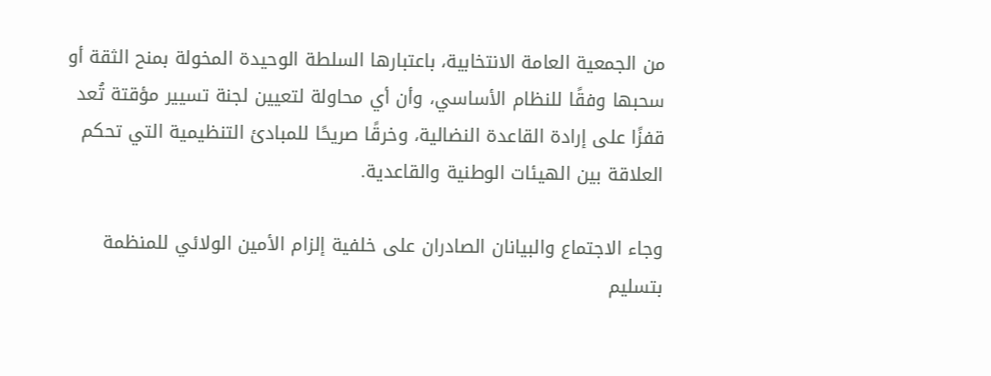من الجمعية العامة الانتخابية، باعتبارها السلطة الوحيدة المخولة بمنح الثقة أو سحبها وفقًا للنظام الأساسي، وأن أي محاولة لتعيين لجنة تسيير مؤقتة تُعد قفزًا على إرادة القاعدة النضالية، وخرقًا صريحًا للمبادئ التنظيمية التي تحكم العلاقة بين الهيئات الوطنية والقاعدية.

وجاء الاجتماع والبيانان الصادران على خلفية إلزام الأمين الولائي للمنظمة بتسليم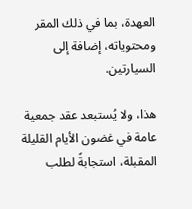العهدة، بما في ذلك المقر ومحتوياته، إضافة إلى السيارتين.

هذا، ولا يُستبعد عقد جمعية عامة في غضون الأيام القليلة المقبلة، استجابةً لطلب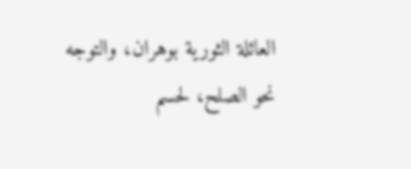العائلة الثورية بوهران، والتوجه نحو الصلح، لحسم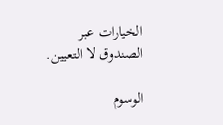الخيارات عبر الصندوق لا التعيين.

الوسوم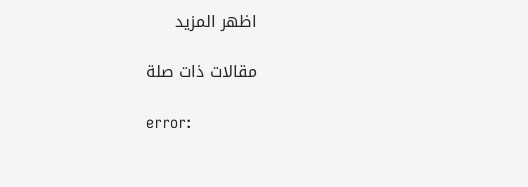اظهر المزيد

مقالات ذات صلة

error: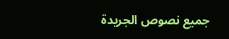جميع نصوص الجريدة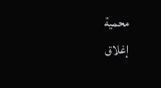محمية
إغلاق